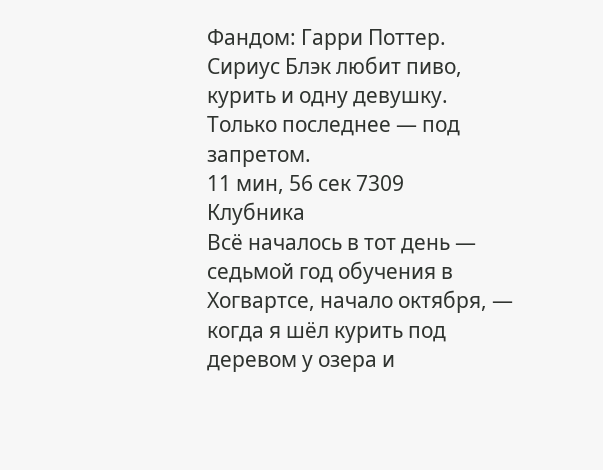Фандом: Гарри Поттер. Сириус Блэк любит пиво, курить и одну девушку. Только последнее — под запретом.
11 мин, 56 сек 7309
Клубника
Всё началось в тот день — седьмой год обучения в Хогвартсе, начало октября, — когда я шёл курить под деревом у озера и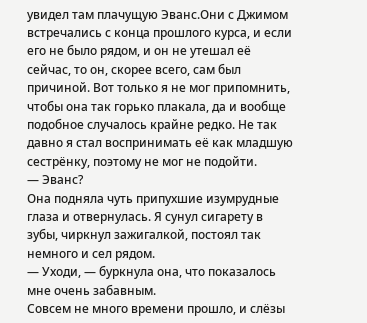увидел там плачущую Эванс.Они с Джимом встречались с конца прошлого курса, и если его не было рядом, и он не утешал её сейчас, то он, скорее всего, сам был причиной. Вот только я не мог припомнить, чтобы она так горько плакала, да и вообще подобное случалось крайне редко. Не так давно я стал воспринимать её как младшую сестрёнку, поэтому не мог не подойти.
— Эванс?
Она подняла чуть припухшие изумрудные глаза и отвернулась. Я сунул сигарету в зубы, чиркнул зажигалкой, постоял так немного и сел рядом.
— Уходи, — буркнула она, что показалось мне очень забавным.
Совсем не много времени прошло, и слёзы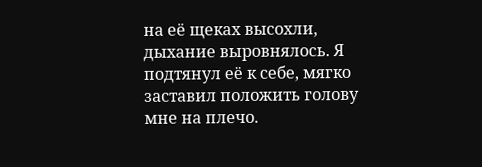на её щеках высохли, дыхание выровнялось. Я подтянул её к себе, мягко заставил положить голову мне на плечо.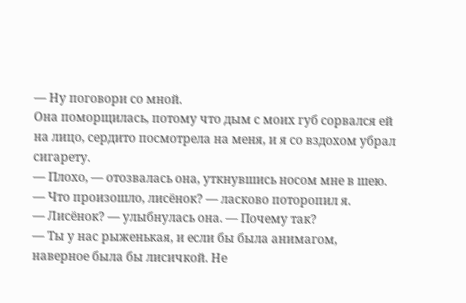— Ну поговори со мной.
Она поморщилась, потому что дым с моих губ сорвался ей на лицо, сердито посмотрела на меня, и я со вздохом убрал сигарету.
— Плохо, — отозвалась она, уткнувшись носом мне в шею.
— Что произошло, лисёнок? — ласково поторопил я.
— Лисёнок? — улыбнулась она. — Почему так?
— Ты у нас рыженькая, и если бы была анимагом, наверное была бы лисичкой. Не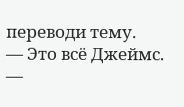переводи тему.
— Это всё Джеймс.
—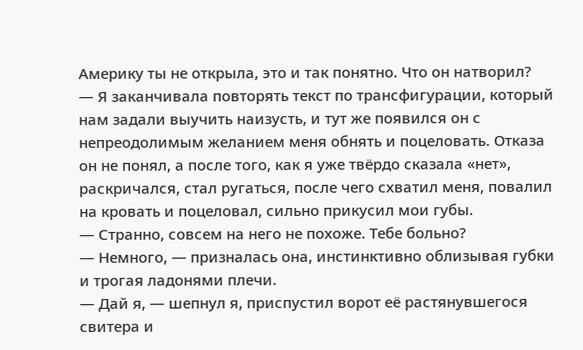Америку ты не открыла, это и так понятно. Что он натворил?
— Я заканчивала повторять текст по трансфигурации, который нам задали выучить наизусть, и тут же появился он с непреодолимым желанием меня обнять и поцеловать. Отказа он не понял, а после того, как я уже твёрдо сказала «нет», раскричался, стал ругаться, после чего схватил меня, повалил на кровать и поцеловал, сильно прикусил мои губы.
— Странно, совсем на него не похоже. Тебе больно?
— Немного, — призналась она, инстинктивно облизывая губки и трогая ладонями плечи.
— Дай я, — шепнул я, приспустил ворот её растянувшегося свитера и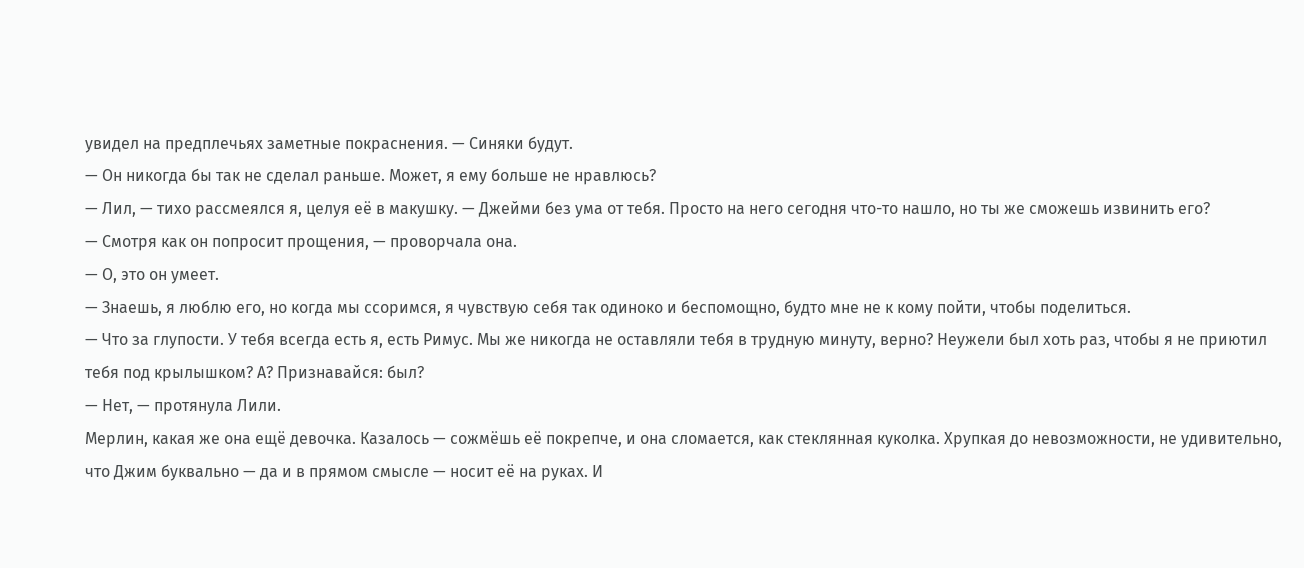увидел на предплечьях заметные покраснения. — Синяки будут.
— Он никогда бы так не сделал раньше. Может, я ему больше не нравлюсь?
— Лил, — тихо рассмеялся я, целуя её в макушку. — Джейми без ума от тебя. Просто на него сегодня что-то нашло, но ты же сможешь извинить его?
— Смотря как он попросит прощения, — проворчала она.
— О, это он умеет.
— Знаешь, я люблю его, но когда мы ссоримся, я чувствую себя так одиноко и беспомощно, будто мне не к кому пойти, чтобы поделиться.
— Что за глупости. У тебя всегда есть я, есть Римус. Мы же никогда не оставляли тебя в трудную минуту, верно? Неужели был хоть раз, чтобы я не приютил тебя под крылышком? А? Признавайся: был?
— Нет, — протянула Лили.
Мерлин, какая же она ещё девочка. Казалось — сожмёшь её покрепче, и она сломается, как стеклянная куколка. Хрупкая до невозможности, не удивительно, что Джим буквально — да и в прямом смысле — носит её на руках. И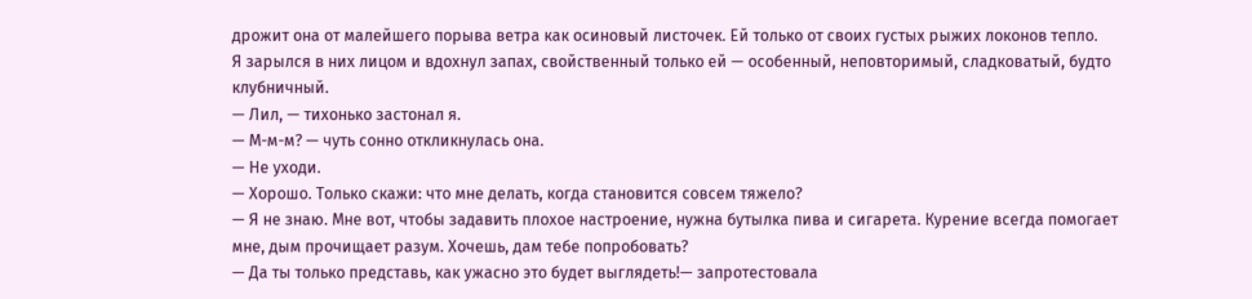дрожит она от малейшего порыва ветра как осиновый листочек. Ей только от своих густых рыжих локонов тепло.
Я зарылся в них лицом и вдохнул запах, свойственный только ей — особенный, неповторимый, сладковатый, будто клубничный.
— Лил, — тихонько застонал я.
— М-м-м? — чуть сонно откликнулась она.
— Не уходи.
— Хорошо. Только скажи: что мне делать, когда становится совсем тяжело?
— Я не знаю. Мне вот, чтобы задавить плохое настроение, нужна бутылка пива и сигарета. Курение всегда помогает мне, дым прочищает разум. Хочешь, дам тебе попробовать?
— Да ты только представь, как ужасно это будет выглядеть!— запротестовала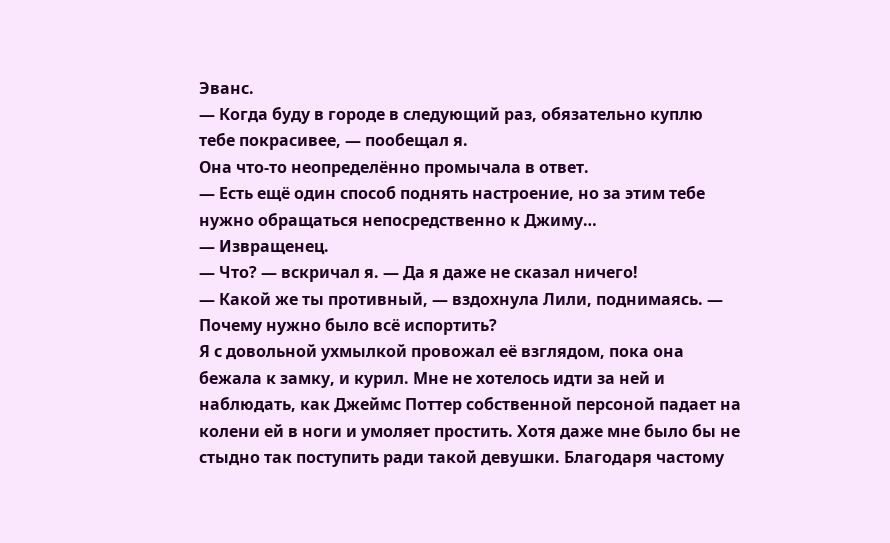Эванс.
— Когда буду в городе в следующий раз, обязательно куплю тебе покрасивее, — пообещал я.
Она что-то неопределённо промычала в ответ.
— Есть ещё один способ поднять настроение, но за этим тебе нужно обращаться непосредственно к Джиму…
— Извращенец.
— Что? — вскричал я. — Да я даже не сказал ничего!
— Какой же ты противный, — вздохнула Лили, поднимаясь. — Почему нужно было всё испортить?
Я с довольной ухмылкой провожал её взглядом, пока она бежала к замку, и курил. Мне не хотелось идти за ней и наблюдать, как Джеймс Поттер собственной персоной падает на колени ей в ноги и умоляет простить. Хотя даже мне было бы не стыдно так поступить ради такой девушки. Благодаря частому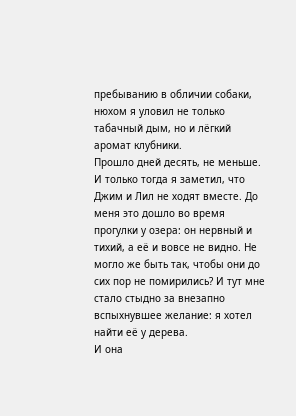пребыванию в обличии собаки, нюхом я уловил не только табачный дым, но и лёгкий аромат клубники.
Прошло дней десять, не меньше.
И только тогда я заметил, что Джим и Лил не ходят вместе. До меня это дошло во время прогулки у озера: он нервный и тихий, а её и вовсе не видно. Не могло же быть так, чтобы они до сих пор не помирились? И тут мне стало стыдно за внезапно вспыхнувшее желание: я хотел найти её у дерева.
И она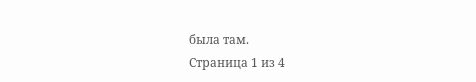была там.
Страница 1 из 4